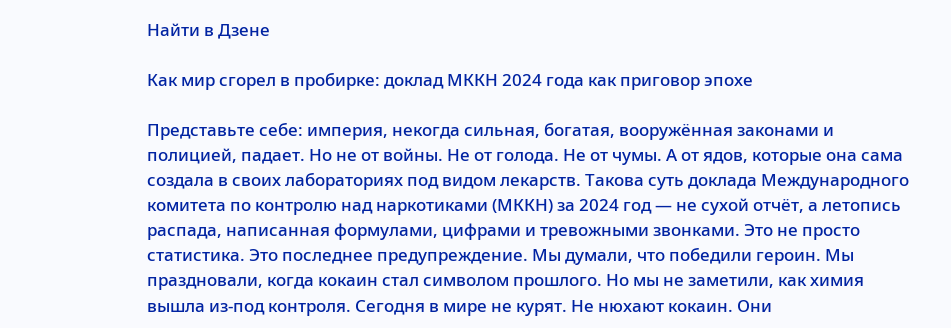Найти в Дзене

Как мир сгорел в пробирке: доклад МККН 2024 года как приговор эпохе

Представьте себе: империя, некогда сильная, богатая, вооружённая законами и полицией, падает. Но не от войны. Не от голода. Не от чумы. А от ядов, которые она сама создала в своих лабораториях под видом лекарств. Такова суть доклада Международного комитета по контролю над наркотиками (МККН) за 2024 год — не сухой отчёт, а летопись распада, написанная формулами, цифрами и тревожными звонками. Это не просто статистика. Это последнее предупреждение. Мы думали, что победили героин. Мы праздновали, когда кокаин стал символом прошлого. Но мы не заметили, как химия вышла из-под контроля. Сегодня в мире не курят. Не нюхают кокаин. Они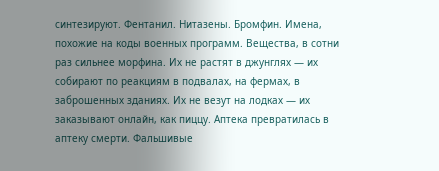синтезируют. Фентанил. Нитазены. Бромфин. Имена, похожие на коды военных программ. Вещества, в сотни раз сильнее морфина. Их не растят в джунглях — их собирают по реакциям в подвалах, на фермах, в заброшенных зданиях. Их не везут на лодках — их заказывают онлайн, как пиццу. Аптека превратилась в аптеку смерти. Фальшивые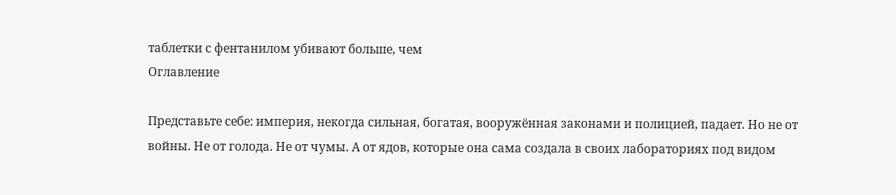таблетки с фентанилом убивают больше, чем
Оглавление

Представьте себе: империя, некогда сильная, богатая, вооружённая законами и полицией, падает. Но не от войны. Не от голода. Не от чумы. А от ядов, которые она сама создала в своих лабораториях под видом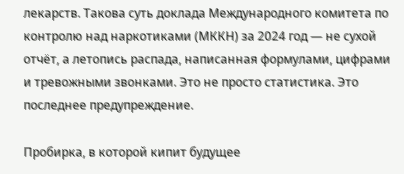лекарств. Такова суть доклада Международного комитета по контролю над наркотиками (МККН) за 2024 год — не сухой отчёт, а летопись распада, написанная формулами, цифрами и тревожными звонками. Это не просто статистика. Это последнее предупреждение.

Пробирка, в которой кипит будущее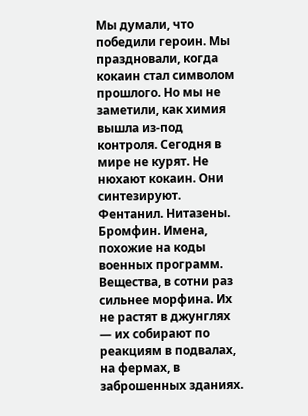Мы думали, что победили героин. Мы праздновали, когда кокаин стал символом прошлого. Но мы не заметили, как химия вышла из-под контроля. Сегодня в мире не курят. Не нюхают кокаин. Они синтезируют. Фентанил. Нитазены. Бромфин. Имена, похожие на коды военных программ. Вещества, в сотни раз сильнее морфина. Их не растят в джунглях — их собирают по реакциям в подвалах, на фермах, в заброшенных зданиях.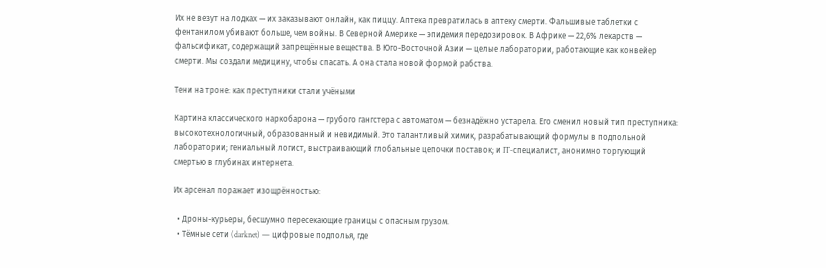Их не везут на лодках — их заказывают онлайн, как пиццу. Аптека превратилась в аптеку смерти. Фальшивые таблетки с фентанилом убивают больше, чем войны. В Северной Америке — эпидемия передозировок. В Африке — 22,6% лекарств — фальсификат, содержащий запрещённые вещества. В Юго-Восточной Азии — целые лаборатории, работающие как конвейер смерти. Мы создали медицину, чтобы спасать. А она стала новой формой рабства.

Тени на троне: как преступники стали учёными

Картина классического наркобарона — грубого гангстера с автоматом — безнадёжно устарела. Его сменил новый тип преступника: высокотехнологичный, образованный и невидимый. Это талантливый химик, разрабатывающий формулы в подпольной лаборатории; гениальный логист, выстраивающий глобальные цепочки поставок; и IT-специалист, анонимно торгующий смертью в глубинах интернета.

Их арсенал поражает изощрённостью:

  • Дроны-курьеры, бесшумно пересекающие границы с опасным грузом.
  • Тёмные сети (darknet) — цифровые подполья, где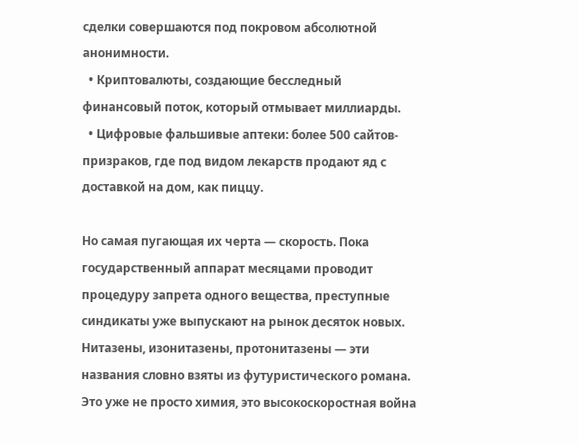сделки совершаются под покровом абсолютной анонимности.
  • Криптовалюты, создающие бесследный финансовый поток, который отмывает миллиарды.
  • Цифровые фальшивые аптеки: более 500 сайтов-призраков, где под видом лекарств продают яд с доставкой на дом, как пиццу.

Но самая пугающая их черта — скорость. Пока государственный аппарат месяцами проводит процедуру запрета одного вещества, преступные синдикаты уже выпускают на рынок десяток новых. Нитазены, изонитазены, протонитазены — эти названия словно взяты из футуристического романа. Это уже не просто химия, это высокоскоростная война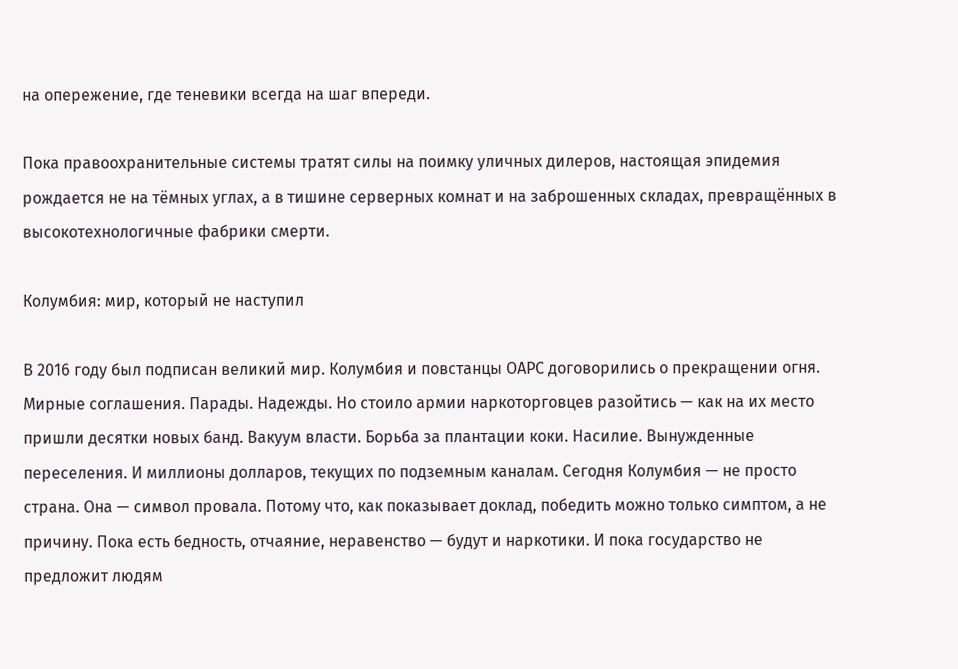на опережение, где теневики всегда на шаг впереди.

Пока правоохранительные системы тратят силы на поимку уличных дилеров, настоящая эпидемия рождается не на тёмных углах, а в тишине серверных комнат и на заброшенных складах, превращённых в высокотехнологичные фабрики смерти.

Колумбия: мир, который не наступил

В 2016 году был подписан великий мир. Колумбия и повстанцы ОАРС договорились о прекращении огня. Мирные соглашения. Парады. Надежды. Но стоило армии наркоторговцев разойтись — как на их место пришли десятки новых банд. Вакуум власти. Борьба за плантации коки. Насилие. Вынужденные переселения. И миллионы долларов, текущих по подземным каналам. Сегодня Колумбия — не просто страна. Она — символ провала. Потому что, как показывает доклад, победить можно только симптом, а не причину. Пока есть бедность, отчаяние, неравенство — будут и наркотики. И пока государство не предложит людям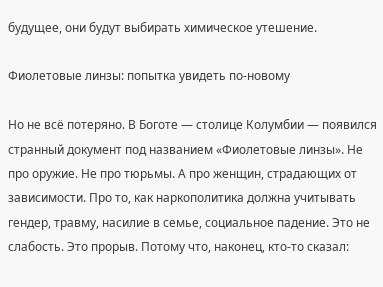будущее, они будут выбирать химическое утешение.

Фиолетовые линзы: попытка увидеть по-новому

Но не всё потеряно. В Боготе — столице Колумбии — появился странный документ под названием «Фиолетовые линзы». Не про оружие. Не про тюрьмы. А про женщин, страдающих от зависимости. Про то, как наркополитика должна учитывать гендер, травму, насилие в семье, социальное падение. Это не слабость. Это прорыв. Потому что, наконец, кто-то сказал: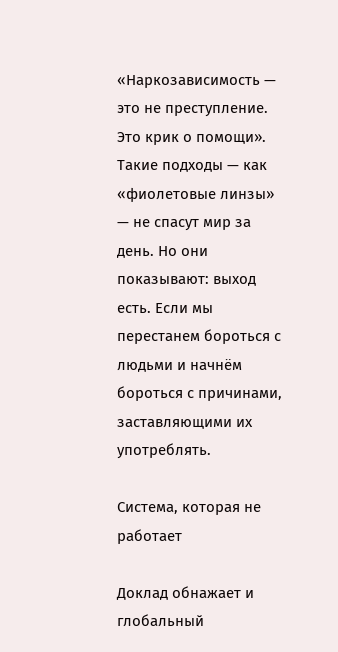«Наркозависимость — это не преступление. Это крик о помощи». Такие подходы — как «фиолетовые линзы» — не спасут мир за день. Но они показывают: выход есть. Если мы перестанем бороться с людьми и начнём бороться с причинами, заставляющими их употреблять.

Система, которая не работает

Доклад обнажает и глобальный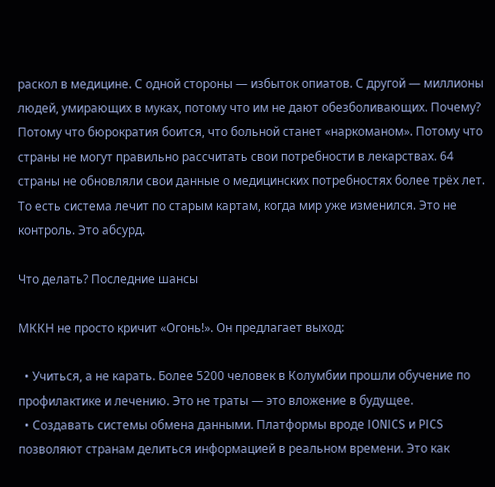раскол в медицине. С одной стороны — избыток опиатов. С другой — миллионы людей, умирающих в муках, потому что им не дают обезболивающих. Почему? Потому что бюрократия боится, что больной станет «наркоманом». Потому что страны не могут правильно рассчитать свои потребности в лекарствах. 64 страны не обновляли свои данные о медицинских потребностях более трёх лет. То есть система лечит по старым картам, когда мир уже изменился. Это не контроль. Это абсурд.

Что делать? Последние шансы

МККН не просто кричит «Огонь!». Он предлагает выход:

  • Учиться, а не карать. Более 5200 человек в Колумбии прошли обучение по профилактике и лечению. Это не траты — это вложение в будущее.
  • Создавать системы обмена данными. Платформы вроде IONICS и PICS позволяют странам делиться информацией в реальном времени. Это как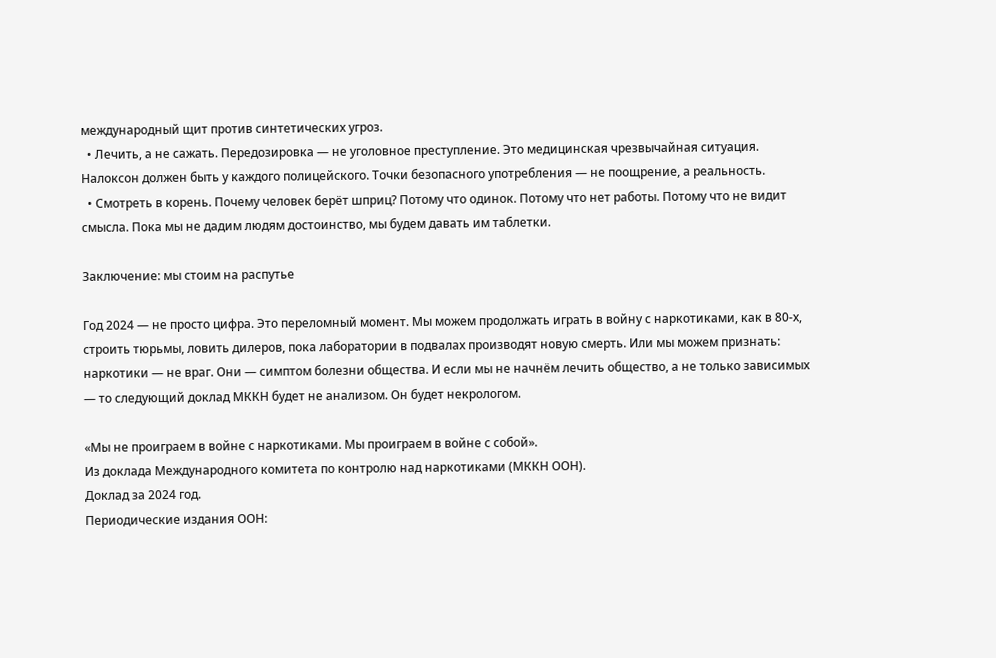международный щит против синтетических угроз.
  • Лечить, а не сажать. Передозировка — не уголовное преступление. Это медицинская чрезвычайная ситуация. Налоксон должен быть у каждого полицейского. Точки безопасного употребления — не поощрение, а реальность.
  • Смотреть в корень. Почему человек берёт шприц? Потому что одинок. Потому что нет работы. Потому что не видит смысла. Пока мы не дадим людям достоинство, мы будем давать им таблетки.

Заключение: мы стоим на распутье

Год 2024 — не просто цифра. Это переломный момент. Мы можем продолжать играть в войну с наркотиками, как в 80-х, строить тюрьмы, ловить дилеров, пока лаборатории в подвалах производят новую смерть. Или мы можем признать: наркотики — не враг. Они — симптом болезни общества. И если мы не начнём лечить общество, а не только зависимых — то следующий доклад МККН будет не анализом. Он будет некрологом.

«Мы не проиграем в войне с наркотиками. Мы проиграем в войне с собой».
Из доклада Международного комитета по контролю над наркотиками (МККН ООН).
Доклад за 2024 год.
Периодические издания ООН: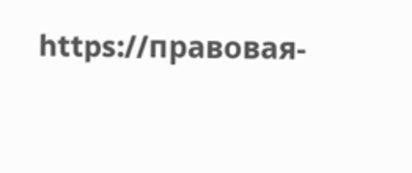https://правовая-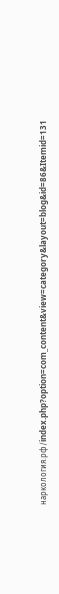наркология.рф/index.php?option=com_content&view=category&layout=blog&id=86&Itemid=131